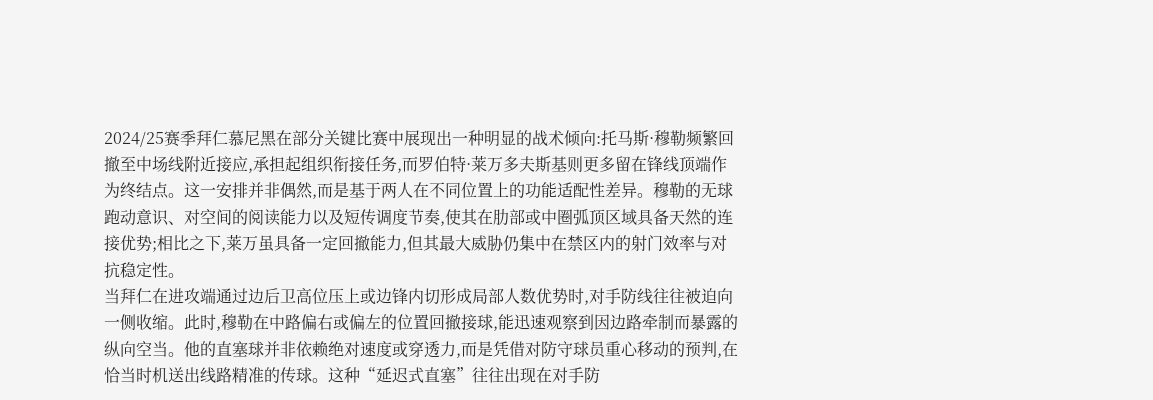2024/25赛季拜仁慕尼黑在部分关键比赛中展现出一种明显的战术倾向:托马斯·穆勒频繁回撤至中场线附近接应,承担起组织衔接任务,而罗伯特·莱万多夫斯基则更多留在锋线顶端作为终结点。这一安排并非偶然,而是基于两人在不同位置上的功能适配性差异。穆勒的无球跑动意识、对空间的阅读能力以及短传调度节奏,使其在肋部或中圈弧顶区域具备天然的连接优势;相比之下,莱万虽具备一定回撤能力,但其最大威胁仍集中在禁区内的射门效率与对抗稳定性。
当拜仁在进攻端通过边后卫高位压上或边锋内切形成局部人数优势时,对手防线往往被迫向一侧收缩。此时,穆勒在中路偏右或偏左的位置回撤接球,能迅速观察到因边路牵制而暴露的纵向空当。他的直塞球并非依赖绝对速度或穿透力,而是凭借对防守球员重心移动的预判,在恰当时机送出线路精准的传球。这种“延迟式直塞”往往出现在对手防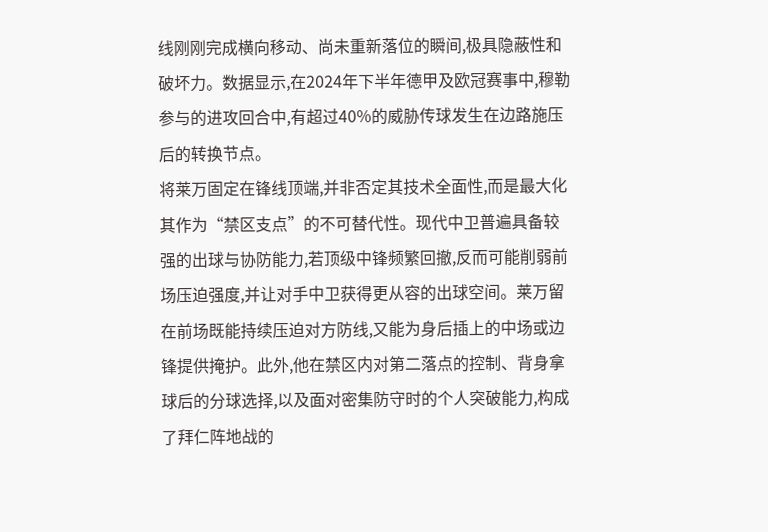线刚刚完成横向移动、尚未重新落位的瞬间,极具隐蔽性和破坏力。数据显示,在2024年下半年德甲及欧冠赛事中,穆勒参与的进攻回合中,有超过40%的威胁传球发生在边路施压后的转换节点。
将莱万固定在锋线顶端,并非否定其技术全面性,而是最大化其作为“禁区支点”的不可替代性。现代中卫普遍具备较强的出球与协防能力,若顶级中锋频繁回撤,反而可能削弱前场压迫强度,并让对手中卫获得更从容的出球空间。莱万留在前场既能持续压迫对方防线,又能为身后插上的中场或边锋提供掩护。此外,他在禁区内对第二落点的控制、背身拿球后的分球选择,以及面对密集防守时的个人突破能力,构成了拜仁阵地战的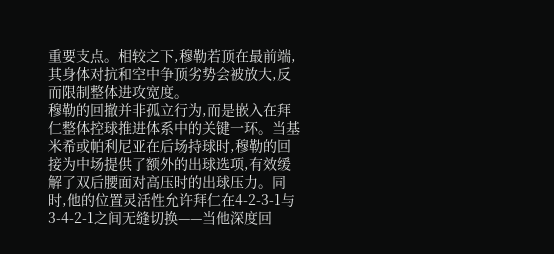重要支点。相较之下,穆勒若顶在最前端,其身体对抗和空中争顶劣势会被放大,反而限制整体进攻宽度。
穆勒的回撤并非孤立行为,而是嵌入在拜仁整体控球推进体系中的关键一环。当基米希或帕利尼亚在后场持球时,穆勒的回接为中场提供了额外的出球选项,有效缓解了双后腰面对高压时的出球压力。同时,他的位置灵活性允许拜仁在4-2-3-1与3-4-2-1之间无缝切换——当他深度回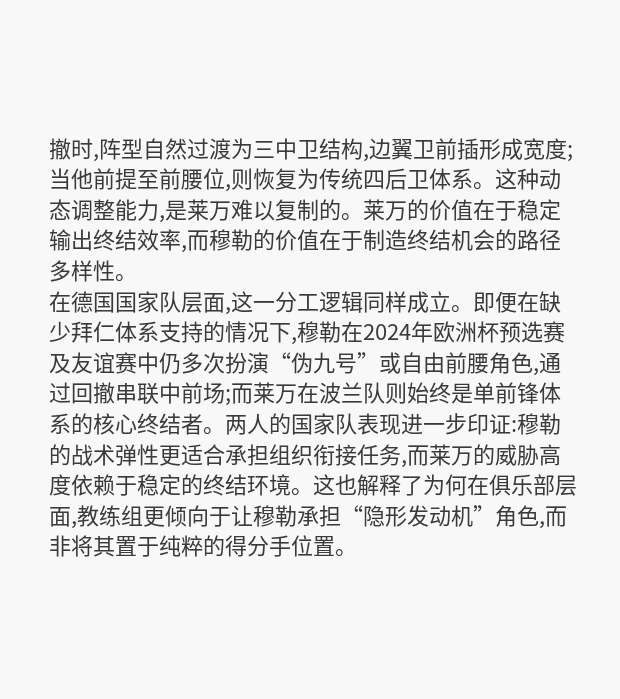撤时,阵型自然过渡为三中卫结构,边翼卫前插形成宽度;当他前提至前腰位,则恢复为传统四后卫体系。这种动态调整能力,是莱万难以复制的。莱万的价值在于稳定输出终结效率,而穆勒的价值在于制造终结机会的路径多样性。
在德国国家队层面,这一分工逻辑同样成立。即便在缺少拜仁体系支持的情况下,穆勒在2024年欧洲杯预选赛及友谊赛中仍多次扮演“伪九号”或自由前腰角色,通过回撤串联中前场;而莱万在波兰队则始终是单前锋体系的核心终结者。两人的国家队表现进一步印证:穆勒的战术弹性更适合承担组织衔接任务,而莱万的威胁高度依赖于稳定的终结环境。这也解释了为何在俱乐部层面,教练组更倾向于让穆勒承担“隐形发动机”角色,而非将其置于纯粹的得分手位置。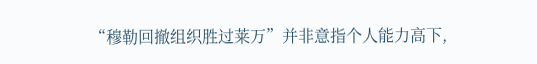“穆勒回撤组织胜过莱万”并非意指个人能力高下,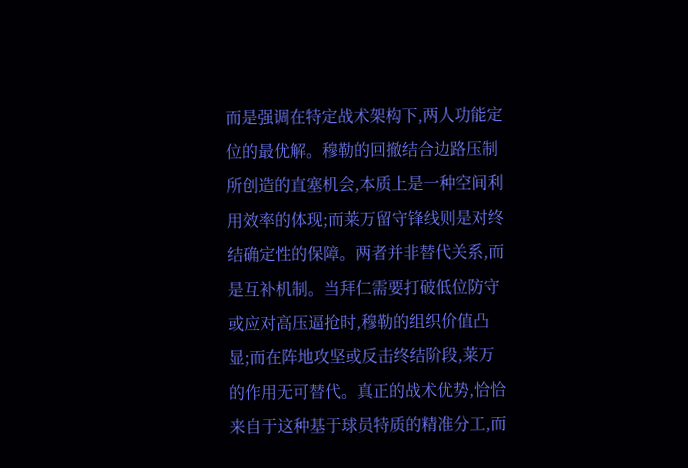而是强调在特定战术架构下,两人功能定位的最优解。穆勒的回撤结合边路压制所创造的直塞机会,本质上是一种空间利用效率的体现;而莱万留守锋线则是对终结确定性的保障。两者并非替代关系,而是互补机制。当拜仁需要打破低位防守或应对高压逼抢时,穆勒的组织价值凸显;而在阵地攻坚或反击终结阶段,莱万的作用无可替代。真正的战术优势,恰恰来自于这种基于球员特质的精准分工,而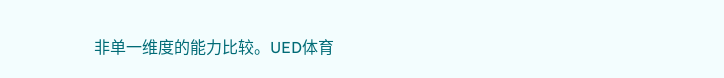非单一维度的能力比较。UED体育